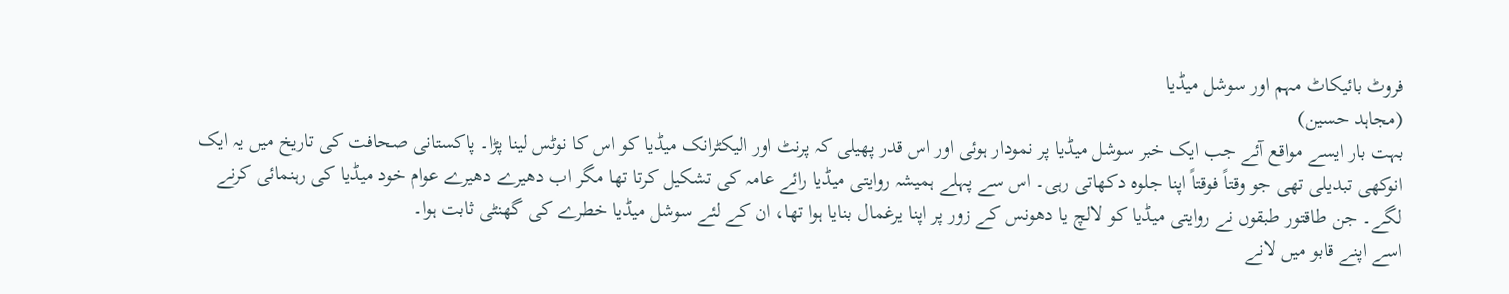فروٹ بائیکاٹ مہم اور سوشل میڈیا
(مجاہد حسین)
بہت بار ایسے مواقع آئے جب ایک خبر سوشل میڈیا پر نمودار ہوئی اور اس قدر پھیلی کہ پرنٹ اور الیکٹرانک میڈیا کو اس کا نوٹس لینا پڑا۔ پاکستانی صحافت کی تاریخ میں یہ ایک انوکھی تبدیلی تھی جو وقتاً فوقتاً اپنا جلوہ دکھاتی رہی۔ اس سے پہلے ہمیشہ روایتی میڈیا رائے عامہ کی تشکیل کرتا تھا مگر اب دھیرے دھیرے عوام خود میڈیا کی رہنمائی کرنے لگے۔ جن طاقتور طبقوں نے روایتی میڈیا کو لالچ یا دھونس کے زور پر اپنا یرغمال بنایا ہوا تھا، ان کے لئے سوشل میڈیا خطرے کی گھنٹی ثابت ہوا۔
اسے اپنے قابو میں لانے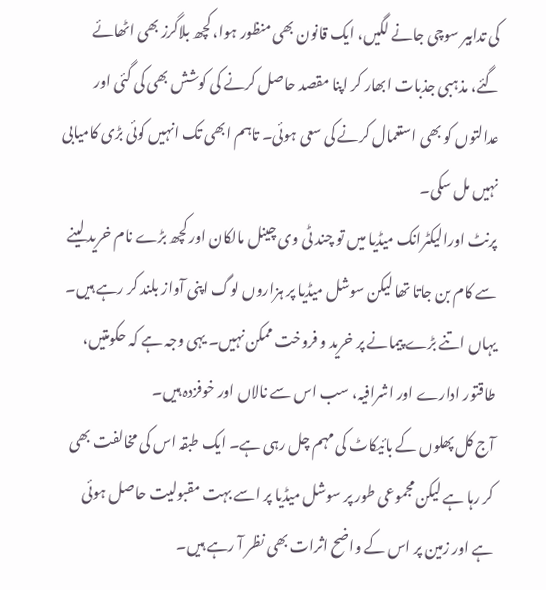کی تدابیر سوچی جانے لگیں، ایک قانون بھی منظور ہوا، کچھ بلاگرز بھی اٹھائے گئے، مذہبی جذبات ابھار کر اپنا مقصد حاصل کرنے کی کوشش بھی کی گئی اور عدالتوں کو بھی استعمال کرنے کی سعی ہوئی۔ تاہم ابھی تک انہیں کوئی بڑی کامیابی نہیں مل سکی۔
پرنٹ اورالیکٹرانک میڈیا میں تو چند ٹی وی چینل مالکان اور کچھ بڑے نام خرید لینے سے کام بن جاتا تھا لیکن سوشل میڈیا پر ہزاروں لوگ اپنی آواز بلند کر رہے ہیں۔ یہاں اتنے بڑے پیمانے پر خرید و فروخت ممکن نہیں۔ یہی وجہ ہے کہ حکومتیں، طاقتور ادارے اور اشرافیہ، سب اس سے نالاں اور خوفزدہ ہیں۔
آج کل پھلوں کے بائیکاٹ کی مہم چل رہی ہے۔ ایک طبقہ اس کی مخالفت بھی کر رہا ہے لیکن مجموعی طور پر سوشل میڈیا پر اسے بہت مقبولیت حاصل ہوئی ہے اور زمین پر اس کے واضح اثرات بھی نظر آ رہے ہیں۔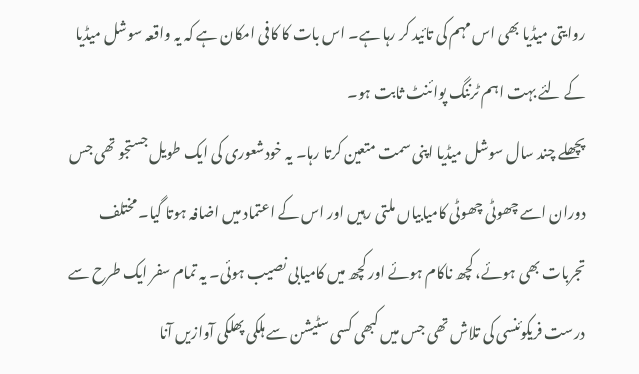روایتی میڈیا بھی اس مہم کی تائید کر رہا ہے۔ اس بات کا کافی امکان ہے کہ یہ واقعہ سوشل میڈیا کے لئے بہت اہم ٹرننگ پوائنٹ ثابت ہو۔
پچھلے چند سال سوشل میڈیا اپنی سمت متعین کرتا رہا۔ یہ خودشعوری کی ایک طویل جستجو تھی جس دوران اسے چھوٹی چھوٹی کامیابیاں ملتی رہیں اور اس کے اعتماد میں اضافہ ہوتا گیا۔ مختلف تجربات بھی ہوئے، کچھ ناکام ہوئے اور کچھ میں کامیابی نصیب ہوئی۔ یہ تمام سفر ایک طرح سے درست فریکوئنسی کی تلاش تھی جس میں کبھی کسی سٹیشن سے ہلکی پھلکی آوازیں آنا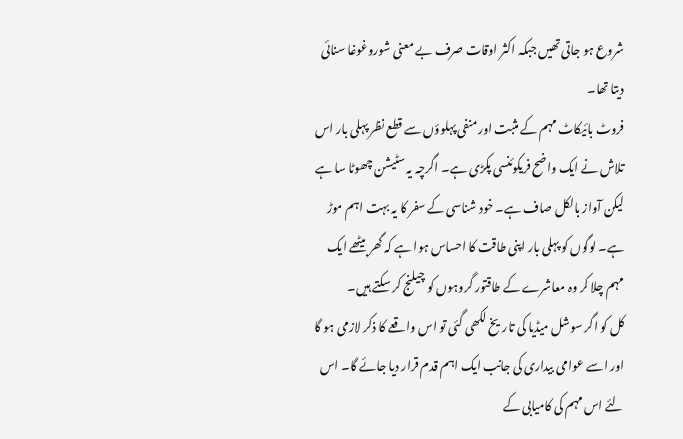شروع ہو جاتی تھیں جبکہ اکثر اوقات صرف بے معنی شوروغوغا سنائی دیتا تھا۔
فروٹ بائیکاٹ مہم کے مثبت اور منفی پہلوؤں سے قطع نظر پہلی بار اس تلاش نے ایک واضح فریکوئنسی پکڑی ہے۔ اگرچہ یہ سٹیشن چھوٹا سا ہے لیکن آواز بالکل صاف ہے۔ خود شناسی کے سفر کا یہ بہت اہم موڑ ہے۔ لوگوں کو پہلی بار اپنی طاقت کا احساس ہوا ہے کہ گھر بیٹھے ایک مہم چلا کر وہ معاشرے کے طاقتور گروہوں کو چیلنج کر سکتے ہیں۔
کل کو اگر سوشل میڈیا کی تاریخ لکھی گئی تو اس واقعے کا ذکر لازمی ہو گا اور اسے عوامی بیداری کی جانب ایک اہم قدم قرار دیا جائے گا۔ اس لئے اس مہم کی کامیابی کے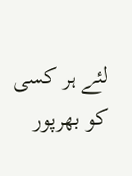لئے ہر کسی کو بھرپور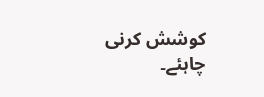کوشش کرنی چاہئے۔